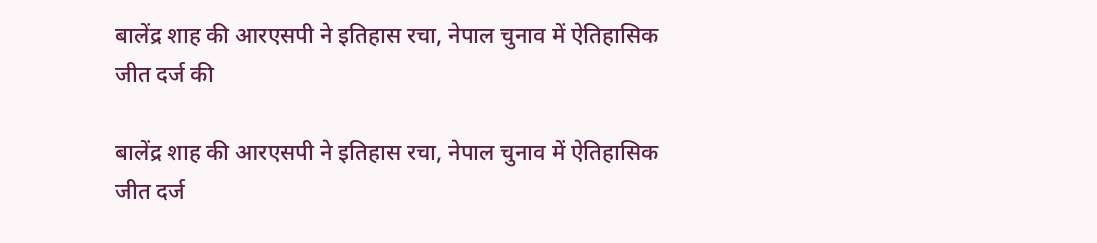बालेंद्र शाह की आरएसपी ने इतिहास रचा, नेपाल चुनाव में ऐतिहासिक जीत दर्ज की

बालेंद्र शाह की आरएसपी ने इतिहास रचा, नेपाल चुनाव में ऐतिहासिक जीत दर्ज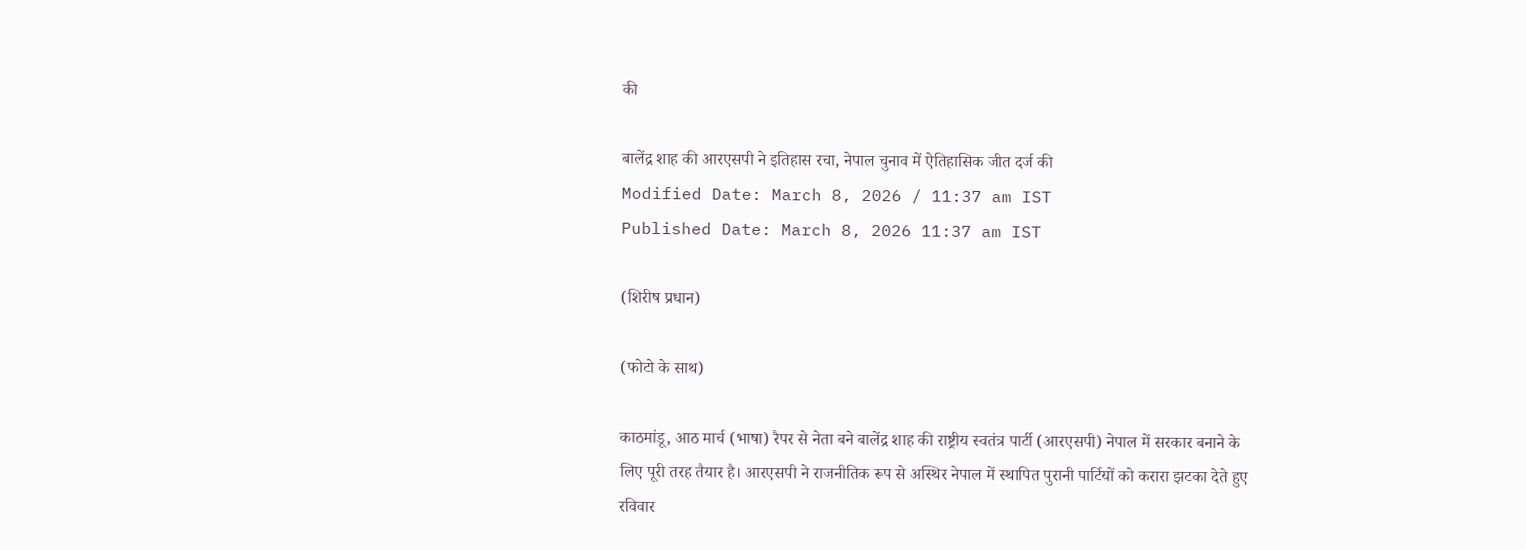की

बालेंद्र शाह की आरएसपी ने इतिहास रचा, नेपाल चुनाव में ऐतिहासिक जीत दर्ज की
Modified Date: March 8, 2026 / 11:37 am IST
Published Date: March 8, 2026 11:37 am IST

(शिरीष प्रधान)

(फोटो के साथ)

काठमांडू, आठ मार्च (भाषा) रैपर से नेता बने बालेंद्र शाह की राष्ट्रीय स्वतंत्र पार्टी (आरएसपी) नेपाल में सरकार बनाने के लिए पूरी तरह तैयार है। आरएसपी ने राजनीतिक रूप से अस्थिर नेपाल में स्थापित पुरानी पार्टियों को करारा झटका देते हुए रविवार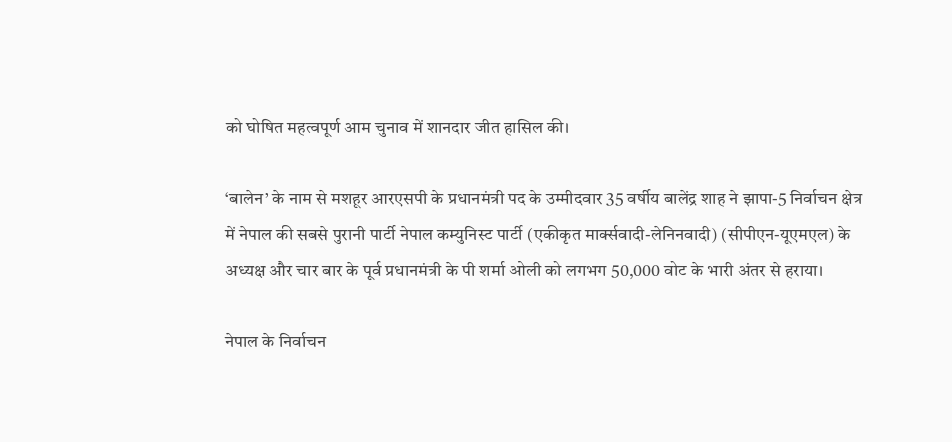को घोषित महत्वपूर्ण आम चुनाव में शानदार जीत हासिल की।

‘बालेन’ के नाम से मशहूर आरएसपी के प्रधानमंत्री पद के उम्मीदवार 35 वर्षीय बालेंद्र शाह ने झापा-5 निर्वाचन क्षेत्र में नेपाल की सबसे पुरानी पार्टी नेपाल कम्युनिस्ट पार्टी (एकीकृत मार्क्सवादी-लेनिनवादी) (सीपीएन-यूएमएल) के अध्यक्ष और चार बार के पूर्व प्रधानमंत्री के पी शर्मा ओली को लगभग 50,000 वोट के भारी अंतर से हराया।

नेपाल के निर्वाचन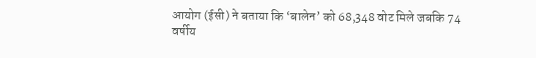आयोग (ईसी) ने बताया कि ‘बालेन’ को 68,348 वोट मिले जबकि 74 वर्षीय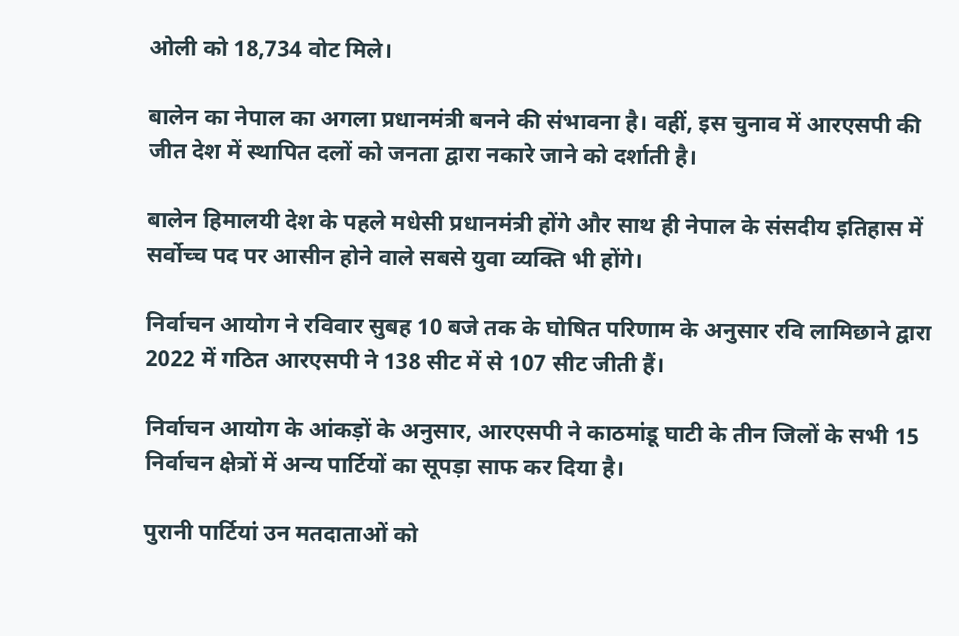ओली को 18,734 वोट मिले।

बालेन का नेपाल का अगला प्रधानमंत्री बनने की संभावना है। वहीं, इस चुनाव में आरएसपी की जीत देश में स्थापित दलों को जनता द्वारा नकारे जाने को दर्शाती है।

बालेन हिमालयी देश के पहले मधेसी प्रधानमंत्री होंगे और साथ ही नेपाल के संसदीय इतिहास में सर्वोच्च पद पर आसीन होने वाले सबसे युवा व्यक्ति भी होंगे।

निर्वाचन आयोग ने रविवार सुबह 10 बजे तक के घोषित परिणाम के अनुसार रवि लामिछाने द्वारा 2022 में गठित आरएसपी ने 138 सीट में से 107 सीट जीती हैं।

निर्वाचन आयोग के आंकड़ों के अनुसार, आरएसपी ने काठमांडू घाटी के तीन जिलों के सभी 15 निर्वाचन क्षेत्रों में अन्य पार्टियों का सूपड़ा साफ कर दिया है।

पुरानी पार्टियां उन मतदाताओं को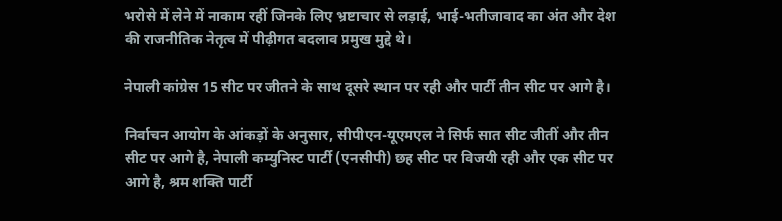भरोसे में लेने में नाकाम रहीं जिनके लिए भ्रष्टाचार से लड़ाई, भाई-भतीजावाद का अंत और देश की राजनीतिक नेतृत्व में पीढ़ीगत बदलाव प्रमुख मुद्दे थे।

नेपाली कांग्रेस 15 सीट पर जीतने के साथ दूसरे स्थान पर रही और पार्टी तीन सीट पर आगे है।

निर्वाचन आयोग के आंकड़ों के अनुसार, सीपीएन-यूएमएल ने सिर्फ सात सीट जीतीं और तीन सीट पर आगे है, नेपाली कम्युनिस्ट पार्टी (एनसीपी) छह सीट पर विजयी रही और एक सीट पर आगे है, श्रम शक्ति पार्टी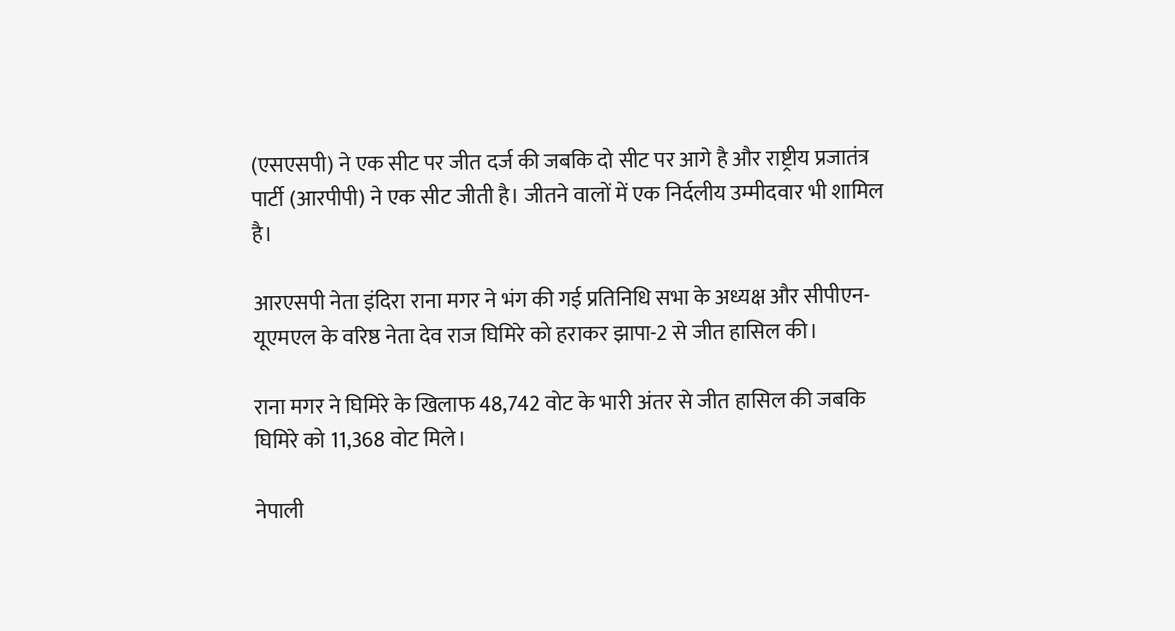(एसएसपी) ने एक सीट पर जीत दर्ज की जबकि दो सीट पर आगे है और राष्ट्रीय प्रजातंत्र पार्टी (आरपीपी) ने एक सीट जीती है। जीतने वालों में एक निर्दलीय उम्मीदवार भी शामिल है।

आरएसपी नेता इंदिरा राना मगर ने भंग की गई प्रतिनिधि सभा के अध्यक्ष और सीपीएन-यूएमएल के वरिष्ठ नेता देव राज घिमिरे को हराकर झापा-2 से जीत हासिल की।

राना मगर ने घिमिरे के खिलाफ 48,742 वोट के भारी अंतर से जीत हासिल की जबकि घिमिरे को 11,368 वोट मिले।

नेपाली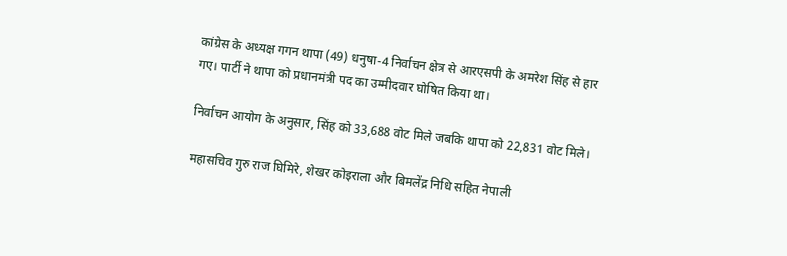कांग्रेस के अध्यक्ष गगन थापा (49) धनुषा-4 निर्वाचन क्षेत्र से आरएसपी के अमरेश सिंह से हार गए। पार्टी ने थापा को प्रधानमंत्री पद का उम्मीदवार घोषित किया था।

निर्वाचन आयोग के अनुसार, सिंह को 33,688 वोट मिले जबकि थापा को 22,831 वोट मिले।

महासचिव गुरु राज घिमिरे, शेखर कोइराला और बिमलेंद्र निधि सहित नेपाली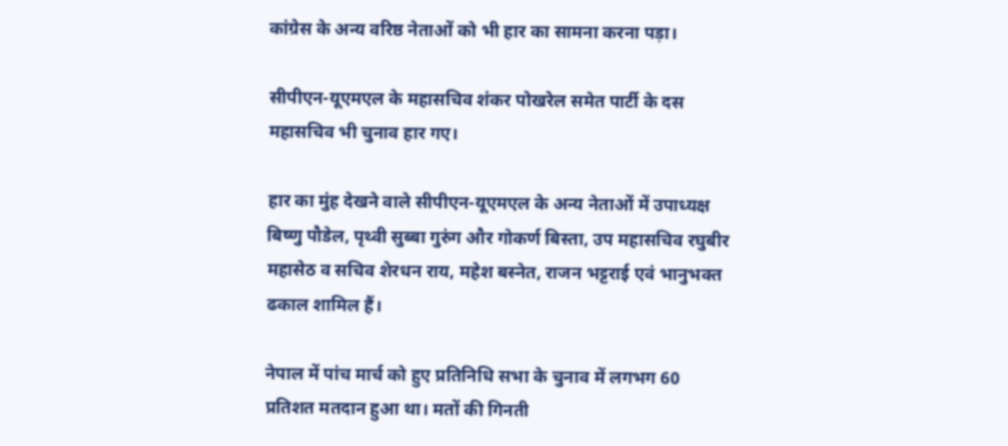कांग्रेस के अन्य वरिष्ठ नेताओं को भी हार का सामना करना पड़ा।

सीपीएन-यूएमएल के महासचिव शंकर पोखरेल समेत पार्टी के दस महासचिव भी चुनाव हार गए।

हार का मुंह देखने वाले सीपीएन-यूएमएल के अन्य नेताओं में उपाध्यक्ष बिष्णु पौडेल, पृथ्वी सुब्बा गुरुंग और गोकर्ण बिस्ता, उप महासचिव रघुबीर महासेठ व सचिव शेरधन राय, महेश बस्नेत, राजन भट्टराई एवं भानुभक्त ढकाल शामिल हैं।

नेपाल में पांच मार्च को हुए प्रतिनिधि सभा के चुनाव में लगभग 60 प्रतिशत मतदान हुआ था। मतों की गिनती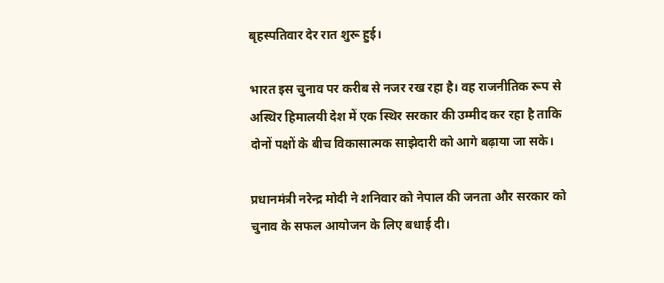बृहस्पतिवार देर रात शुरू हुई।

भारत इस चुनाव पर करीब से नजर रख रहा है। वह राजनीतिक रूप से अस्थिर हिमालयी देश में एक स्थिर सरकार की उम्मीद कर रहा है ताकि दोनों पक्षों के बीच विकासात्मक साझेदारी को आगे बढ़ाया जा सके।

प्रधानमंत्री नरेन्द्र मोदी ने शनिवार को नेपाल की जनता और सरकार को चुनाव के सफल आयोजन के लिए बधाई दी।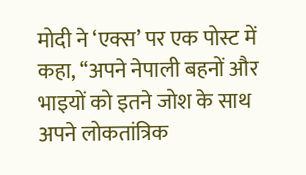मोदी ने ‘एक्स’ पर एक पोस्ट में कहा, ‘‘अपने नेपाली बहनों और भाइयों को इतने जोश के साथ अपने लोकतांत्रिक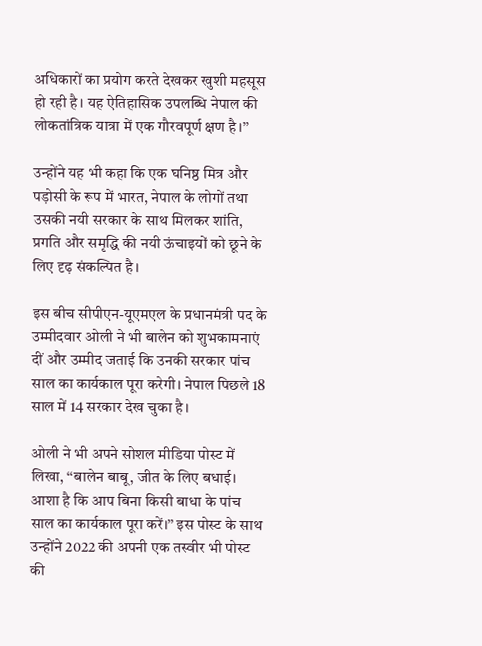अधिकारों का प्रयोग करते देखकर खुशी महसूस हो रही है। यह ऐतिहासिक उपलब्धि नेपाल की लोकतांत्रिक यात्रा में एक गौरवपूर्ण क्षण है।’’

उन्होंने यह भी कहा कि एक घनिष्ठ मित्र और पड़ोसी के रूप में भारत, नेपाल के लोगों तथा उसकी नयी सरकार के साथ मिलकर शांति, प्रगति और समृद्धि की नयी ऊंचाइयों को छूने के लिए दृढ़ संकल्पित है।

इस बीच सीपीएन-यूएमएल के प्रधानमंत्री पद के उम्मीदवार ओली ने भी बालेन को शुभकामनाएं दीं और उम्मीद जताई कि उनकी सरकार पांच साल का कार्यकाल पूरा करेगी। नेपाल पिछले 18 साल में 14 सरकार देख चुका है।

ओली ने भी अपने सोशल मीडिया पोस्ट में लिखा, ‘‘बालेन बाबू, जीत के लिए बधाई। आशा है कि आप बिना किसी बाधा के पांच साल का कार्यकाल पूरा करें।’’ इस पोस्ट के साथ उन्होंने 2022 की अपनी एक तस्वीर भी पोस्ट की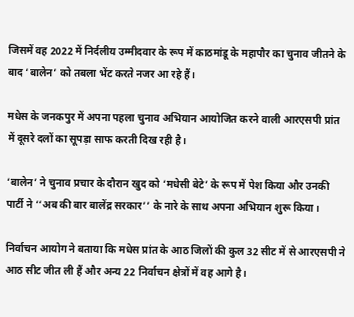जिसमें वह 2022 में निर्दलीय उम्मीदवार के रूप में काठमांडू के महापौर का चुनाव जीतने के बाद ‘बालेन’ को तबला भेंट करते नजर आ रहे हैं।

मधेस के जनकपुर में अपना पहला चुनाव अभियान आयोजित करने वाली आरएसपी प्रांत में दूसरे दलों का सूपड़ा साफ करती दिख रही है।

‘बालेन’ ने चुनाव प्रचार के दौरान खुद को ‘मधेसी बेटे’ के रूप में पेश किया और उनकी पार्टी ने ‘‘अब की बार बालेंद्र सरकार’’ के नारे के साथ अपना अभियान शुरू किया।

निर्वाचन आयोग ने बताया कि मधेस प्रांत के आठ जिलों की कुल 32 सीट में से आरएसपी ने आठ सीट जीत ली हैं और अन्य 22 निर्वाचन क्षेत्रों में वह आगे है।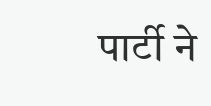पार्टी ने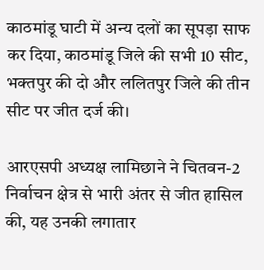काठमांडू घाटी में अन्य दलों का सूपड़ा साफ कर दिया, काठमांडू जिले की सभी 10 सीट, भक्तपुर की दो और ललितपुर जिले की तीन सीट पर जीत दर्ज की।

आरएसपी अध्यक्ष लामिछाने ने चितवन-2 निर्वाचन क्षेत्र से भारी अंतर से जीत हासिल की, यह उनकी लगातार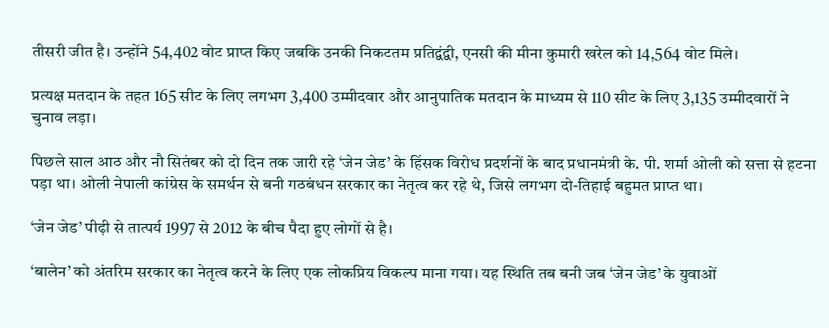तीसरी जीत है। उन्होंने 54,402 वोट प्राप्त किए जबकि उनकी निकटतम प्रतिद्वंद्वी, एनसी की मीना कुमारी खरेल को 14,564 वोट मिले।

प्रत्यक्ष मतदान के तहत 165 सीट के लिए लगभग 3,400 उम्मीदवार और आनुपातिक मतदान के माध्यम से 110 सीट के लिए 3,135 उम्मीदवारों ने चुनाव लड़ा।

पिछले साल आठ और नौ सितंबर को दो दिन तक जारी रहे ‘जेन जेड’ के हिंसक विरोध प्रदर्शनों के बाद प्रधानमंत्री के. पी. शर्मा ओली को सत्ता से हटना पड़ा था। ओली नेपाली कांग्रेस के समर्थन से बनी गठबंधन सरकार का नेतृत्व कर रहे थे, जिसे लगभग दो-तिहाई बहुमत प्राप्त था।

‘जेन जेड’ पीढ़ी से तात्पर्य 1997 से 2012 के बीच पैदा हुए लोगों से है।

‘बालेन’ को अंतरिम सरकार का नेतृत्व करने के लिए एक लोकप्रिय विकल्प माना गया। यह स्थिति तब बनी जब ‘जेन जेड’ के युवाओं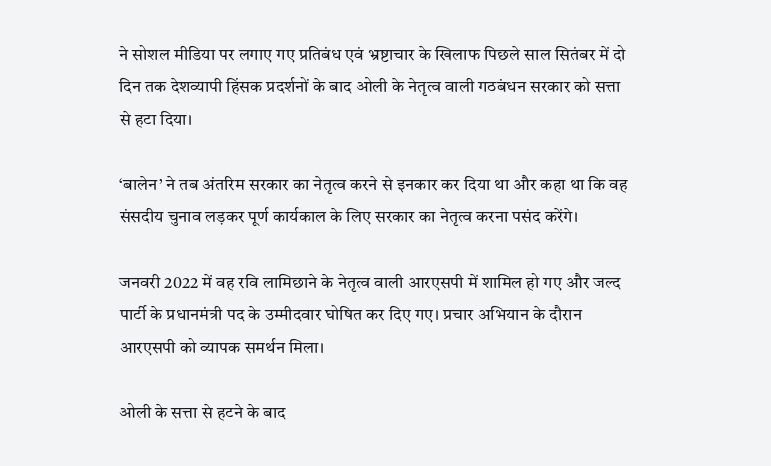ने सोशल मीडिया पर लगाए गए प्रतिबंध एवं भ्रष्टाचार के खिलाफ पिछले साल सितंबर में दो दिन तक देशव्यापी हिंसक प्रदर्शनों के बाद ओली के नेतृत्व वाली गठबंधन सरकार को सत्ता से हटा दिया।

‘बालेन’ ने तब अंतरिम सरकार का नेतृत्व करने से इनकार कर दिया था और कहा था कि वह संसदीय चुनाव लड़कर पूर्ण कार्यकाल के लिए सरकार का नेतृत्व करना पसंद करेंगे।

जनवरी 2022 में वह रवि लामिछाने के नेतृत्व वाली आरएसपी में शामिल हो गए और जल्द पार्टी के प्रधानमंत्री पद के उम्मीदवार घोषित कर दिए गए। प्रचार अभियान के दौरान आरएसपी को व्यापक समर्थन मिला।

ओली के सत्ता से हटने के बाद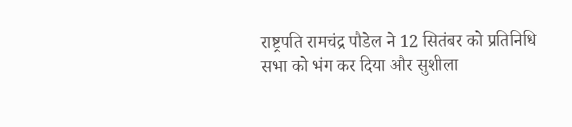राष्ट्रपति रामचंद्र पौडेल ने 12 सितंबर को प्रतिनिधि सभा को भंग कर दिया और सुशीला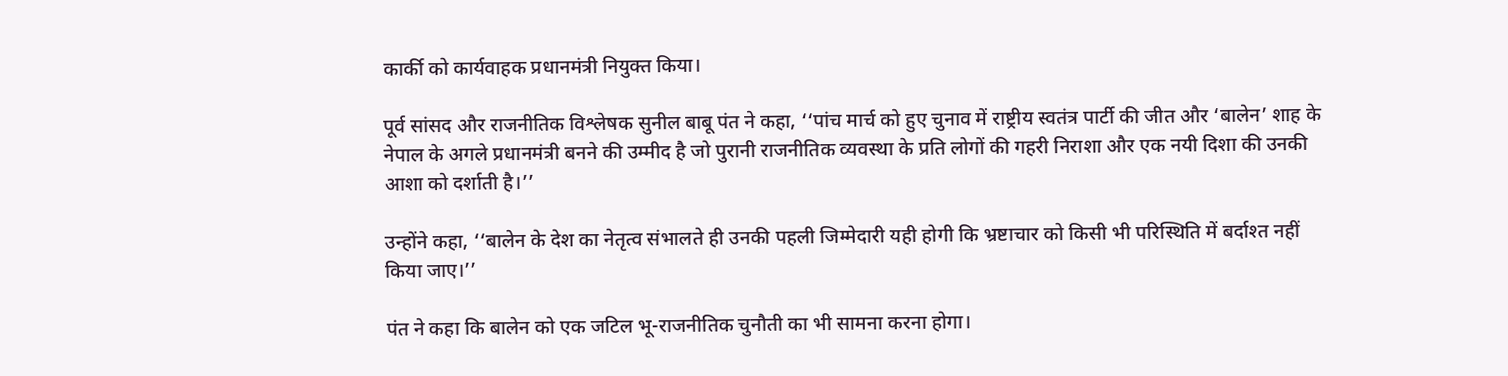कार्की को कार्यवाहक प्रधानमंत्री नियुक्त किया।

पूर्व सांसद और राजनीतिक विश्लेषक सुनील बाबू पंत ने कहा, ‘‘पांच मार्च को हुए चुनाव में राष्ट्रीय स्वतंत्र पार्टी की जीत और ‘बालेन’ शाह के नेपाल के अगले प्रधानमंत्री बनने की उम्मीद है जो पुरानी राजनीतिक व्यवस्था के प्रति लोगों की गहरी निराशा और एक नयी दिशा की उनकी आशा को दर्शाती है।’’

उन्होंने कहा, ‘‘बालेन के देश का नेतृत्व संभालते ही उनकी पहली जिम्मेदारी यही होगी कि भ्रष्टाचार को किसी भी परिस्थिति में बर्दाश्त नहीं किया जाए।’’

पंत ने कहा कि बालेन को एक जटिल भू-राजनीतिक चुनौती का भी सामना करना होगा।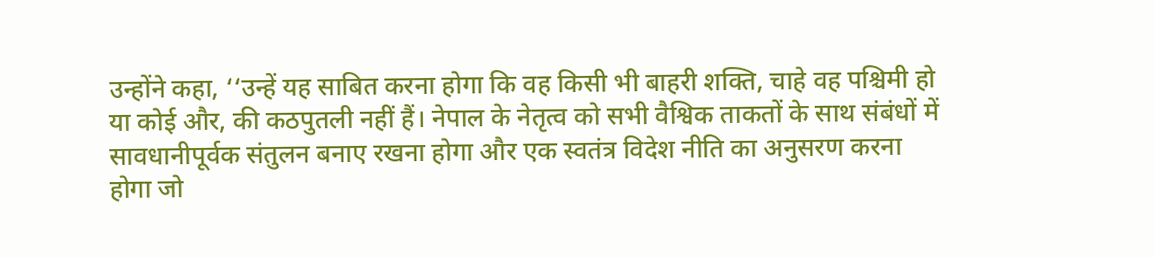उन्होंने कहा, ‘‘उन्हें यह साबित करना होगा कि वह किसी भी बाहरी शक्ति, चाहे वह पश्चिमी हो या कोई और, की कठपुतली नहीं हैं। नेपाल के नेतृत्व को सभी वैश्विक ताकतों के साथ संबंधों में सावधानीपूर्वक संतुलन बनाए रखना होगा और एक स्वतंत्र विदेश नीति का अनुसरण करना होगा जो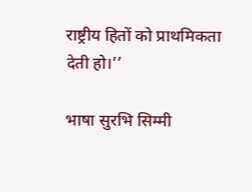राष्ट्रीय हितों को प्राथमिकता देती हो।’’

भाषा सुरभि सिम्मी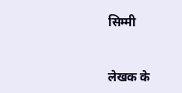सिम्मी


लेखक के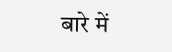बारे में